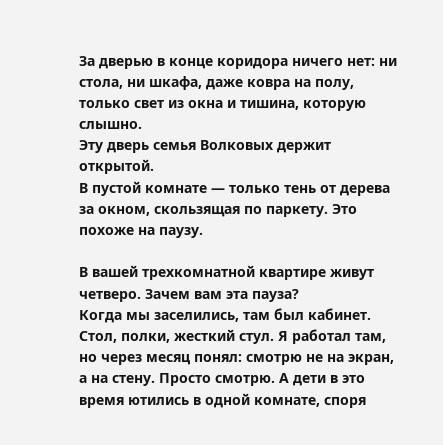За дверью в конце коридора ничего нет: ни стола, ни шкафа, даже ковра на полу, только свет из окна и тишина, которую слышно.
Эту дверь семья Волковых держит открытой.
В пустой комнате — только тень от дерева за окном, скользящая по паркету. Это похоже на паузу.

В вашей трехкомнатной квартире живут четверо. Зачем вам эта пауза?
Когда мы заселились, там был кабинет. Стол, полки, жесткий стул. Я работал там, но через месяц понял: смотрю не на экран, а на стену. Просто смотрю. А дети в это время ютились в одной комнате, споря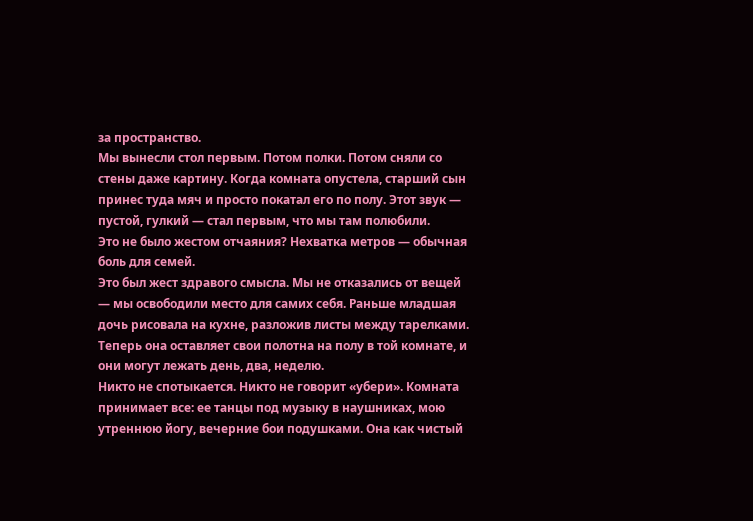за пространство.
Мы вынесли стол первым. Потом полки. Потом сняли со стены даже картину. Когда комната опустела, старший сын принес туда мяч и просто покатал его по полу. Этот звук — пустой, гулкий — стал первым, что мы там полюбили.
Это не было жестом отчаяния? Нехватка метров — обычная боль для семей.
Это был жест здравого смысла. Мы не отказались от вещей — мы освободили место для самих себя. Раньше младшая дочь рисовала на кухне, разложив листы между тарелками. Теперь она оставляет свои полотна на полу в той комнате, и они могут лежать день, два, неделю.
Никто не спотыкается. Никто не говорит «убери». Комната принимает все: ее танцы под музыку в наушниках, мою утреннюю йогу, вечерние бои подушками. Она как чистый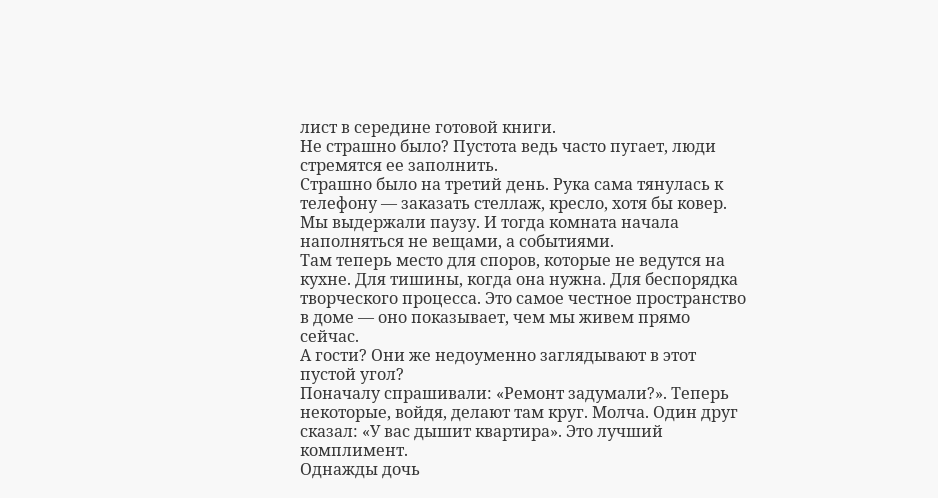лист в середине готовой книги.
Не страшно было? Пустота ведь часто пугает, люди стремятся ее заполнить.
Страшно было на третий день. Рука сама тянулась к телефону — заказать стеллаж, кресло, хотя бы ковер. Мы выдержали паузу. И тогда комната начала наполняться не вещами, а событиями.
Там теперь место для споров, которые не ведутся на кухне. Для тишины, когда она нужна. Для беспорядка творческого процесса. Это самое честное пространство в доме — оно показывает, чем мы живем прямо сейчас.
А гости? Они же недоуменно заглядывают в этот пустой угол?
Поначалу спрашивали: «Ремонт задумали?». Теперь некоторые, войдя, делают там круг. Молча. Один друг сказал: «У вас дышит квартира». Это лучший комплимент.
Однажды дочь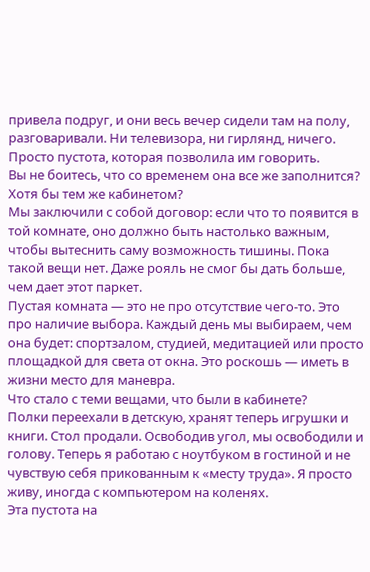привела подруг, и они весь вечер сидели там на полу, разговаривали. Ни телевизора, ни гирлянд, ничего. Просто пустота, которая позволила им говорить.
Вы не боитесь, что со временем она все же заполнится? Хотя бы тем же кабинетом?
Мы заключили с собой договор: если что то появится в той комнате, оно должно быть настолько важным, чтобы вытеснить саму возможность тишины. Пока такой вещи нет. Даже рояль не смог бы дать больше, чем дает этот паркет.
Пустая комната — это не про отсутствие чего-то. Это про наличие выбора. Каждый день мы выбираем, чем она будет: спортзалом, студией, медитацией или просто площадкой для света от окна. Это роскошь — иметь в жизни место для маневра.
Что стало с теми вещами, что были в кабинете?
Полки переехали в детскую, хранят теперь игрушки и книги. Стол продали. Освободив угол, мы освободили и голову. Теперь я работаю с ноутбуком в гостиной и не чувствую себя прикованным к «месту труда». Я просто живу, иногда с компьютером на коленях.
Эта пустота на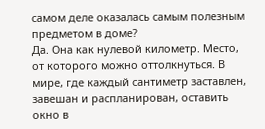самом деле оказалась самым полезным предметом в доме?
Да. Она как нулевой километр. Место, от которого можно оттолкнуться. В мире, где каждый сантиметр заставлен, завешан и распланирован, оставить окно в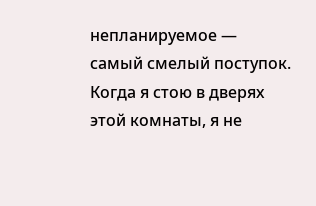непланируемое — самый смелый поступок.
Когда я стою в дверях этой комнаты, я не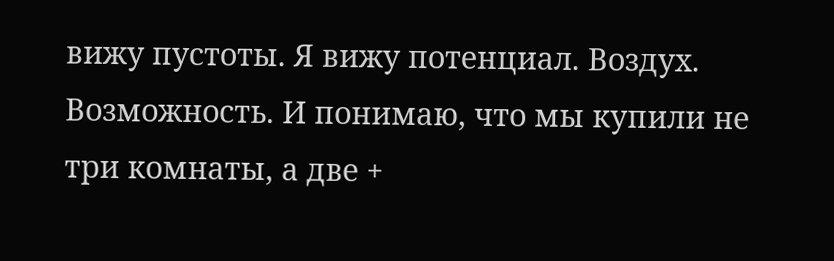вижу пустоты. Я вижу потенциал. Воздух. Возможность. И понимаю, что мы купили не три комнаты, а две +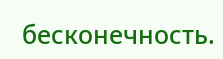бесконечность.